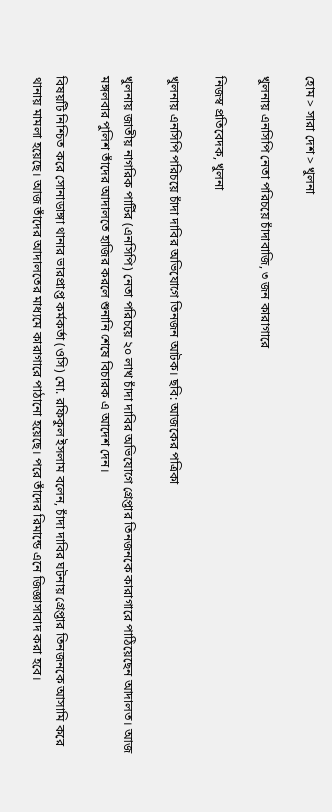হোম > সারা দেশ > খুলনা

খুলনায় এনসিপি নেতা পরিচয়ে চাঁদাবাজি, ৩ জন কারাগারে

নিজস্ব প্রতিবেদক, খুলনা

খুলনায় এনসিপি পরিচয়ে চাঁদা দাবির অভিযোগে তিনজন আটক। ছবি: আজকের পত্রিকা

খুলনায় জাতীয় নাগরিক পার্টির (এনসিপি) নেতা পরিচয়ে ২০ লাখ চাঁদা দাবির অভিযোগে গ্রেপ্তার তিনজনকে কারাগারে পাঠিয়েছেন আদালত। আজ মঙ্গলবার পুলিশ তাঁদের আদালতে হাজির করলে শুনানি শেষে বিচারক এ আদেশ দেন।

বিষয়টি নিশ্চিত করে সোনাডাঙ্গা থানার ভারপ্রাপ্ত কর্মকর্তা (ওসি) মো. রফিকুল ইসলাম বলেন, চাঁদা দাবির ঘটনায় গ্রেপ্তার তিনজনকে আসামি করে থানায় মামলা হয়েছে। আজ তাঁদের আদালতের মাধ্যমে কারাগারে পাঠানো হয়েছে। পরে তাঁদের রিমান্ডে এনে জিজ্ঞাসাবাদ করা হবে।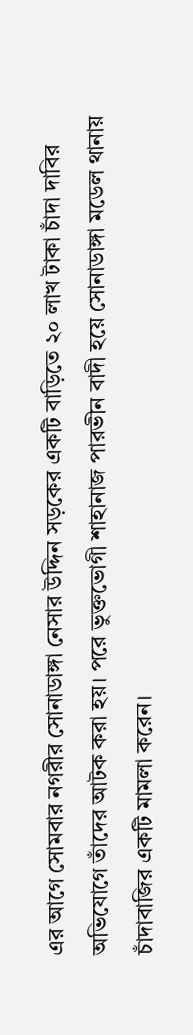এর আগে সোমবার নগরীর সোনাডাঙ্গা নেসার উদ্দিন সড়কের একটি বাড়িতে ২০ লাখ টাকা চাঁদা দাবির অভিযোগে তাঁদের আটক করা হয়। পরে ভুক্তভোগী শাহানাজ পারভীন বাদী হয়ে সোনাডাঙ্গা মডেল থানায় চাঁদাবাজির একটি মামলা করেন।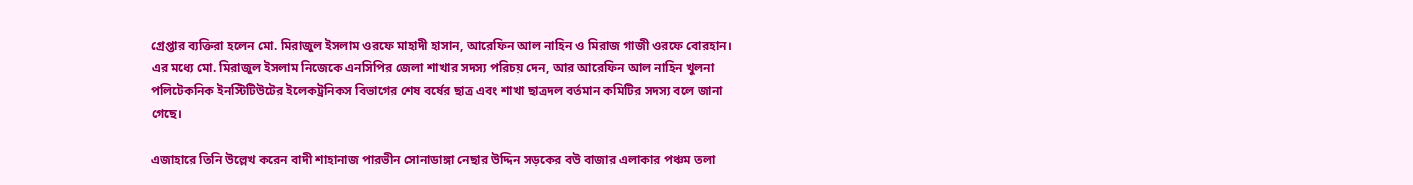গ্রেপ্তার ব্যক্তিরা হলেন মো. মিরাজুল ইসলাম ওরফে মাহাদী হাসান, আরেফিন আল নাহিন ও মিরাজ গাজী ওরফে বোরহান। এর মধ্যে মো. মিরাজুল ইসলাম নিজেকে এনসিপির জেলা শাখার সদস্য পরিচয় দেন, আর আরেফিন আল নাহিন খুলনা পলিটেকনিক ইনস্টিটিউটের ইলেকট্রনিকস বিভাগের শেষ বর্ষের ছাত্র এবং শাখা ছাত্রদল বর্তমান কমিটির সদস্য বলে জানা গেছে।

এজাহারে তিনি উল্লেখ করেন বাদী শাহানাজ পারভীন সোনাডাঙ্গা নেছার উদ্দিন সড়কের বউ বাজার এলাকার পঞ্চম তলা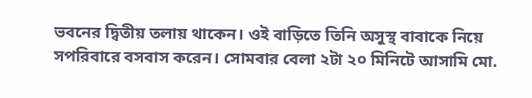ভবনের দ্বিতীয় তলায় থাকেন। ওই বাড়িতে তিনি অসুস্থ বাবাকে নিয়ে সপরিবারে বসবাস করেন। সোমবার বেলা ২টা ২০ মিনিটে আসামি মো.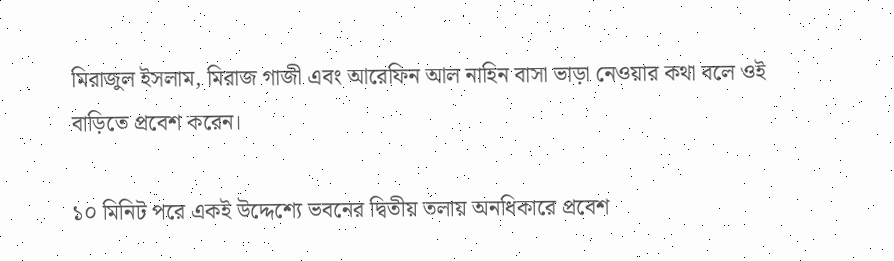মিরাজুল ইসলাম, মিরাজ গাজী এবং আরেফিন আল নাহিন বাসা ভাড়া নেওয়ার কথা বলে ওই বাড়িতে প্রবেশ করেন।

১০ মিনিট পরে একই উদ্দেশ্যে ভবনের দ্বিতীয় তলায় অনধিকারে প্রবেশ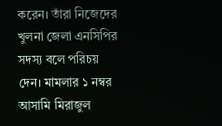করেন। তাঁরা নিজেদের খুলনা জেলা এনসিপির সদস্য বলে পরিচয় দেন। মামলার ১ নম্বর আসামি মিরাজুল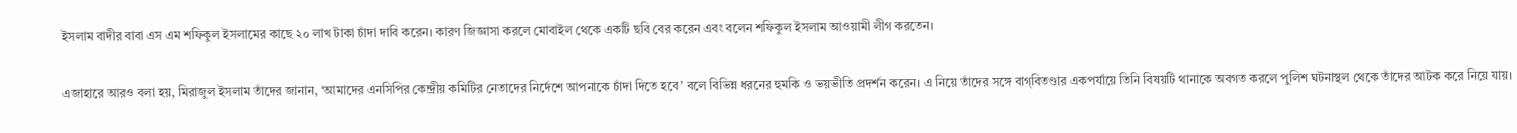ইসলাম বাদীর বাবা এস এম শফিকুল ইসলামের কাছে ২০ লাখ টাকা চাঁদা দাবি করেন। কারণ জিজ্ঞাসা করলে মোবাইল থেকে একটি ছবি বের করেন এবং বলেন শফিকুল ইসলাম আওয়ামী লীগ করতেন।

এজাহারে আরও বলা হয়, মিরাজুল ইসলাম তাঁদের জানান, ‘আমাদের এনসিপির কেন্দ্রীয় কমিটির নেতাদের নির্দেশে আপনাকে চাঁদা দিতে হবে’ বলে বিভিন্ন ধরনের হুমকি ও ভয়ভীতি প্রদর্শন করেন। এ নিয়ে তাঁদের সঙ্গে বাগ্‌বিতণ্ডার একপর্যায়ে তিনি বিষয়টি থানাকে অবগত করলে পুলিশ ঘটনাস্থল থেকে তাঁদের আটক করে নিয়ে যায়।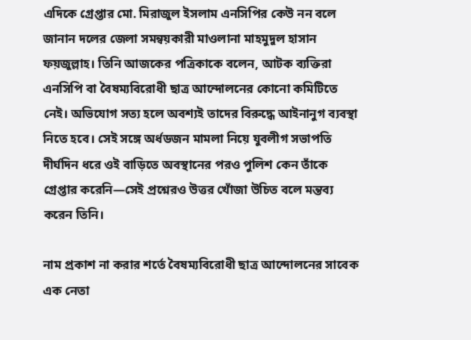এদিকে গ্রেপ্তার মো. মিরাজুল ইসলাম এনসিপির কেউ নন বলে জানান দলের জেলা সমন্বয়কারী মাওলানা মাহমুদুল হাসান ফয়জুল্লাহ। তিনি আজকের পত্রিকাকে বলেন, আটক ব্যক্তিরা এনসিপি বা বৈষম্যবিরোধী ছাত্র আন্দোলনের কোনো কমিটিতে নেই। অভিযোগ সত্য হলে অবশ্যই তাদের বিরুদ্ধে আইনানুগ ব্যবস্থা নিতে হবে। সেই সঙ্গে অর্ধডজন মামলা নিয়ে যুবলীগ সভাপতি দীর্ঘদিন ধরে ওই বাড়িতে অবস্থানের পরও পুলিশ কেন তাঁকে গ্রেপ্তার করেনি—সেই প্রশ্নেরও উত্তর খোঁজা উচিত বলে মন্তব্য করেন তিনি।

নাম প্রকাশ না করার শর্তে বৈষম্যবিরোধী ছাত্র আন্দোলনের সাবেক এক নেতা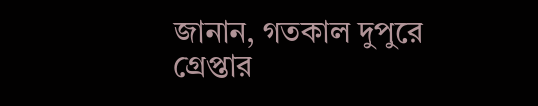জানান, গতকাল দুপুরে গ্রেপ্তার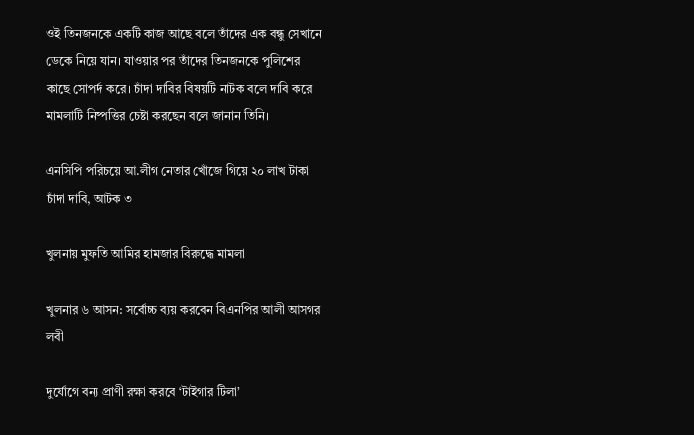ওই তিনজনকে একটি কাজ আছে বলে তাঁদের এক বন্ধু সেখানে ডেকে নিয়ে যান। যাওয়ার পর তাঁদের তিনজনকে পুলিশের কাছে সোপর্দ করে। চাঁদা দাবির বিষয়টি নাটক বলে দাবি করে মামলাটি নিষ্পত্তির চেষ্টা করছেন বলে জানান তিনি।

এনসিপি পরিচয়ে আ.লীগ নেতার খোঁজে গিয়ে ২০ লাখ টাকা চাঁদা দাবি, আটক ৩

খুলনায় মুফতি আমির হামজার বিরুদ্ধে মামলা

খুলনার ৬ আসন: সর্বোচ্চ ব্যয় করবেন বিএনপির আলী আসগর লবী

দুর্যোগে বন্য প্রাণী রক্ষা করবে ‘টাইগার টিলা’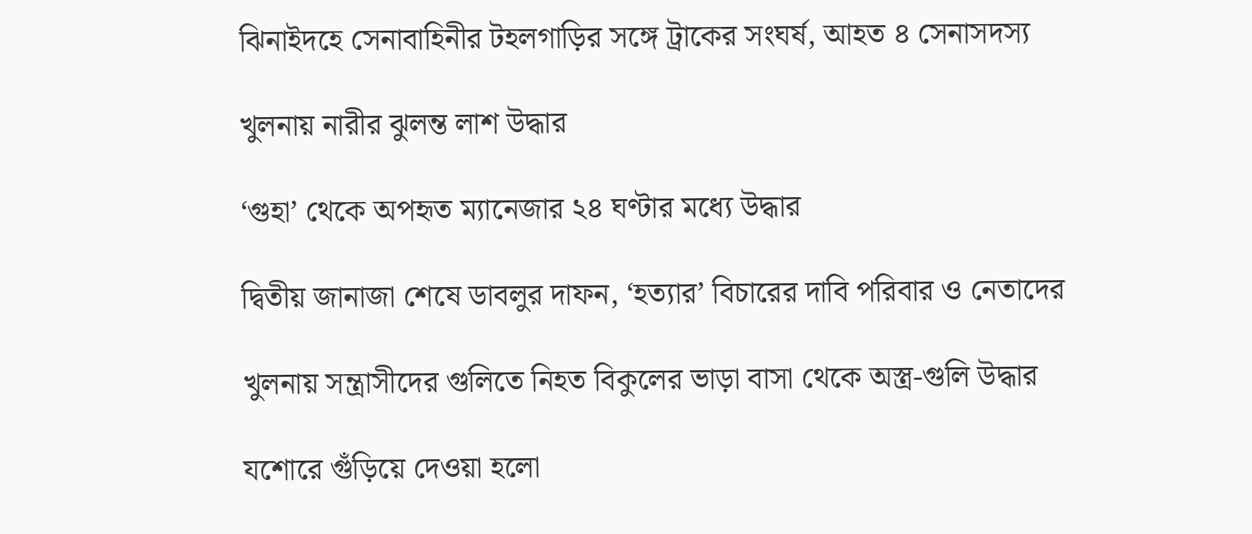ঝিনাইদহে সেনাবাহিনীর টহলগাড়ির সঙ্গে ট্রাকের সংঘর্ষ, আহত ৪ সেনাসদস্য

খুলনায় নারীর ঝুলন্ত লাশ উদ্ধার

‘গুহা’ থেকে অপহৃত ম্যানেজার ২৪ ঘণ্টার মধ্যে উদ্ধার

দ্বিতীয় জানাজা শেষে ডাবলুর দাফন, ‘হত্যার’ বিচারের দাবি পরিবার ও নেতাদের

খুলনায় সন্ত্রাসীদের গুলিতে নিহত বিকুলের ভাড়া বাসা থেকে অস্ত্র-গুলি উদ্ধার

যশোরে গুঁড়িয়ে দেওয়া হলো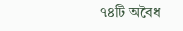৭৪টি অবৈধ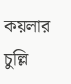কয়লার চুল্লি